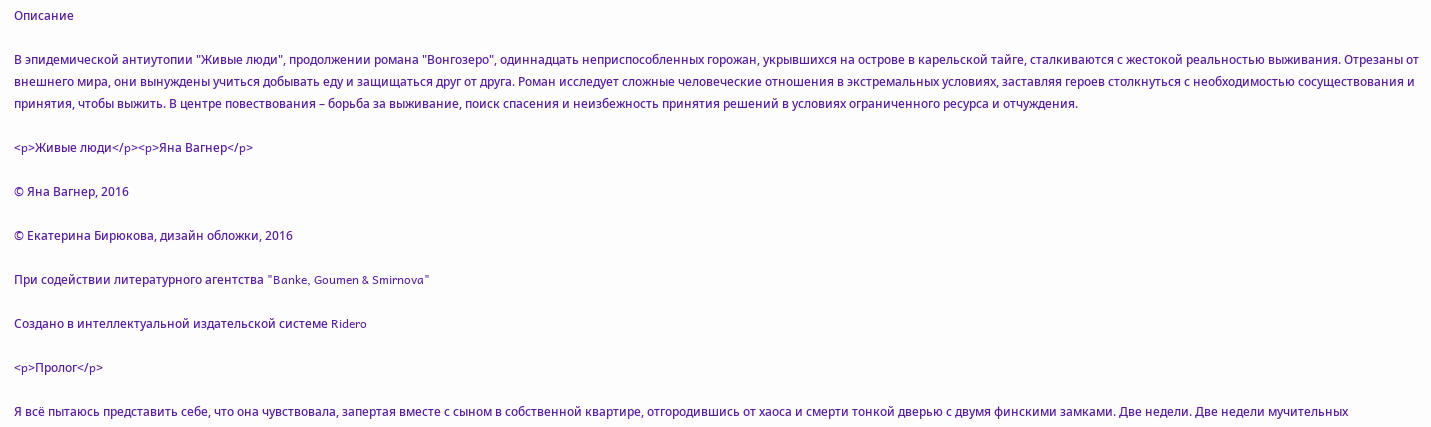Описание

В эпидемической антиутопии "Живые люди", продолжении романа "Вонгозеро", одиннадцать неприспособленных горожан, укрывшихся на острове в карельской тайге, сталкиваются с жестокой реальностью выживания. Отрезаны от внешнего мира, они вынуждены учиться добывать еду и защищаться друг от друга. Роман исследует сложные человеческие отношения в экстремальных условиях, заставляя героев столкнуться с необходимостью сосуществования и принятия, чтобы выжить. В центре повествования – борьба за выживание, поиск спасения и неизбежность принятия решений в условиях ограниченного ресурса и отчуждения.

<p>Живые люди</p><p>Яна Вагнер</p>

© Яна Вагнер, 2016

© Екатерина Бирюкова, дизайн обложки, 2016

При содействии литературного агентства "Banke, Goumen & Smirnova"

Создано в интеллектуальной издательской системе Ridero

<p>Пролог</p>

Я всё пытаюсь представить себе, что она чувствовала, запертая вместе с сыном в собственной квартире, отгородившись от хаоса и смерти тонкой дверью с двумя финскими замками. Две недели. Две недели мучительных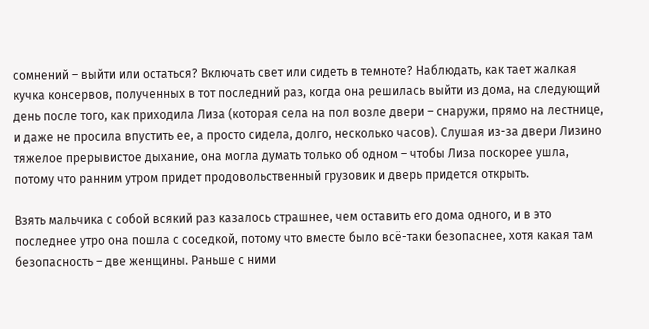сомнений – выйти или остаться? Включать свет или сидеть в темноте? Наблюдать, как тает жалкая кучка консервов, полученных в тот последний раз, когда она решилась выйти из дома, на следующий день после того, как приходила Лиза (которая села на пол возле двери – снаружи, прямо на лестнице, и даже не просила впустить ее, а просто сидела, долго, несколько часов). Слушая из-за двери Лизино тяжелое прерывистое дыхание, она могла думать только об одном – чтобы Лиза поскорее ушла, потому что ранним утром придет продовольственный грузовик и дверь придется открыть.

Взять мальчика с собой всякий раз казалось страшнее, чем оставить его дома одного, и в это последнее утро она пошла с соседкой, потому что вместе было всё-таки безопаснее, хотя какая там безопасность – две женщины. Раньше с ними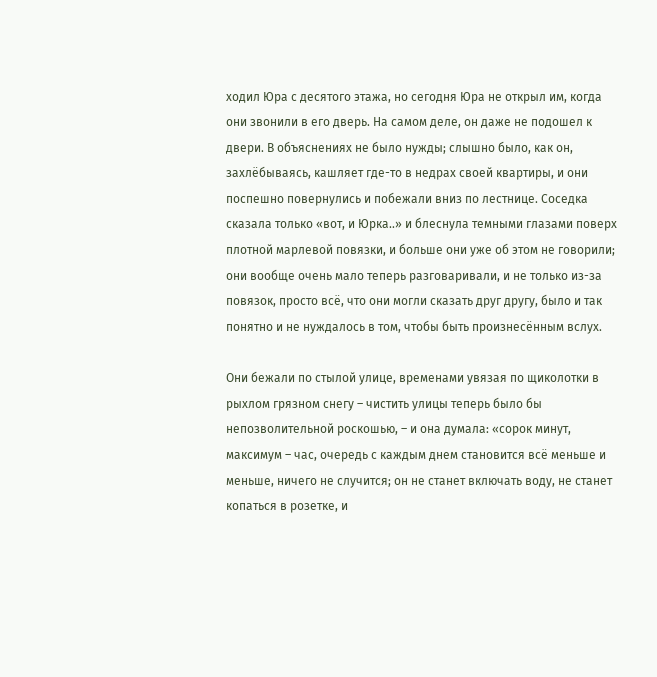ходил Юра с десятого этажа, но сегодня Юра не открыл им, когда они звонили в его дверь. На самом деле, он даже не подошел к двери. В объяснениях не было нужды; слышно было, как он, захлёбываясь, кашляет где-то в недрах своей квартиры, и они поспешно повернулись и побежали вниз по лестнице. Соседка сказала только «вот, и Юрка..» и блеснула темными глазами поверх плотной марлевой повязки, и больше они уже об этом не говорили; они вообще очень мало теперь разговаривали, и не только из-за повязок, просто всё, что они могли сказать друг другу, было и так понятно и не нуждалось в том, чтобы быть произнесённым вслух.

Они бежали по стылой улице, временами увязая по щиколотки в рыхлом грязном снегу – чистить улицы теперь было бы непозволительной роскошью, – и она думала: «сорок минут, максимум – час, очередь с каждым днем становится всё меньше и меньше, ничего не случится; он не станет включать воду, не станет копаться в розетке, и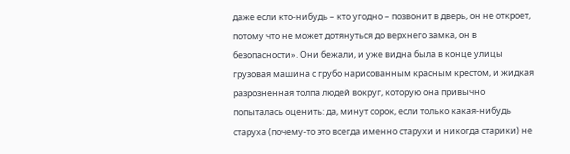даже если кто-нибудь – кто угодно – позвонит в дверь, он не откроет, потому что не может дотянуться до верхнего замка, он в безопасности». Они бежали, и уже видна была в конце улицы грузовая машина с грубо нарисованным красным крестом, и жидкая разрозненная толпа людей вокруг, которую она привычно попыталась оценить: да, минут сорок, если только какая-нибудь старуха (почему-то это всегда именно старухи и никогда старики) не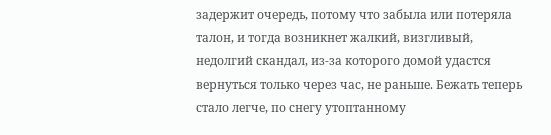задержит очередь, потому что забыла или потеряла талон, и тогда возникнет жалкий, визгливый, недолгий скандал, из-за которого домой удастся вернуться только через час, не раньше. Бежать теперь стало легче, по снегу утоптанному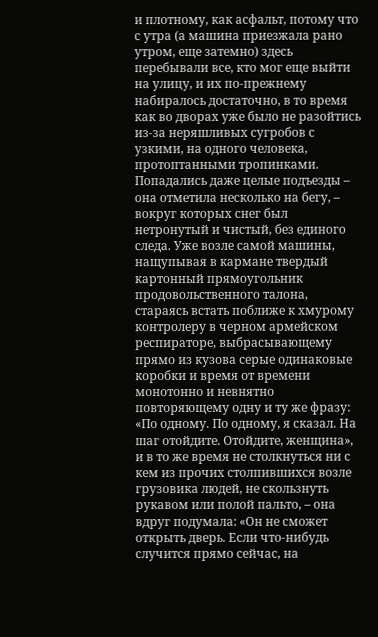и плотному, как асфальт, потому что с утра (а машина приезжала рано утром, еще затемно) здесь перебывали все, кто мог еще выйти на улицу, и их по-прежнему набиралось достаточно, в то время как во дворах уже было не разойтись из-за неряшливых сугробов с узкими, на одного человека, протоптанными тропинками. Попадались даже целые подъезды – она отметила несколько на бегу, – вокруг которых снег был нетронутый и чистый, без единого следа. Уже возле самой машины, нащупывая в кармане твердый картонный прямоугольник продовольственного талона, стараясь встать поближе к хмурому контролеру в черном армейском респираторе, выбрасывающему прямо из кузова серые одинаковые коробки и время от времени монотонно и невнятно повторяющему одну и ту же фразу: «По одному. По одному, я сказал. На шаг отойдите. Отойдите, женщина», и в то же время не столкнуться ни с кем из прочих столпившихся возле грузовика людей, не скользнуть рукавом или полой пальто, – она вдруг подумала: «Он не сможет открыть дверь. Если что-нибудь случится прямо сейчас, на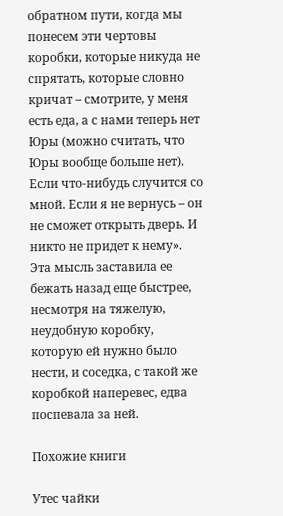обратном пути, когда мы понесем эти чертовы коробки, которые никуда не спрятать, которые словно кричат – смотрите, у меня есть еда, а с нами теперь нет Юры (можно считать, что Юры вообще больше нет). Если что-нибудь случится со мной. Если я не вернусь – он не сможет открыть дверь. И никто не придет к нему». Эта мысль заставила ее бежать назад еще быстрее, несмотря на тяжелую, неудобную коробку, которую ей нужно было нести, и соседка, с такой же коробкой наперевес, едва поспевала за ней.

Похожие книги

Утес чайки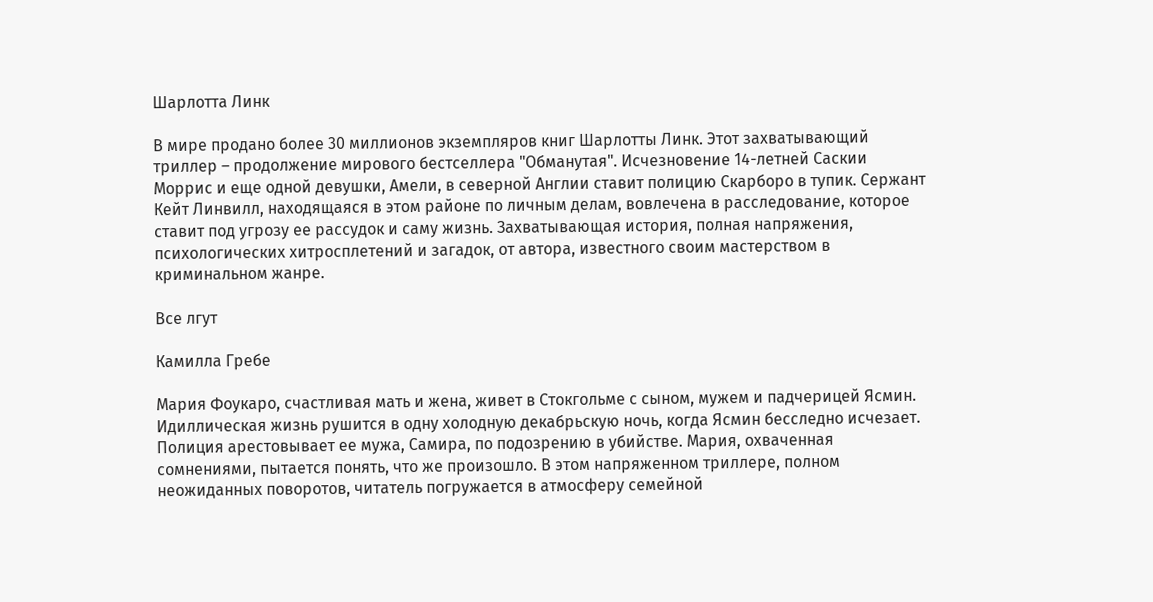Шарлотта Линк

В мире продано более 30 миллионов экземпляров книг Шарлотты Линк. Этот захватывающий триллер – продолжение мирового бестселлера "Обманутая". Исчезновение 14-летней Саскии Моррис и еще одной девушки, Амели, в северной Англии ставит полицию Скарборо в тупик. Сержант Кейт Линвилл, находящаяся в этом районе по личным делам, вовлечена в расследование, которое ставит под угрозу ее рассудок и саму жизнь. Захватывающая история, полная напряжения, психологических хитросплетений и загадок, от автора, известного своим мастерством в криминальном жанре.

Все лгут

Камилла Гребе

Мария Фоукаро, счастливая мать и жена, живет в Стокгольме с сыном, мужем и падчерицей Ясмин. Идиллическая жизнь рушится в одну холодную декабрьскую ночь, когда Ясмин бесследно исчезает. Полиция арестовывает ее мужа, Самира, по подозрению в убийстве. Мария, охваченная сомнениями, пытается понять, что же произошло. В этом напряженном триллере, полном неожиданных поворотов, читатель погружается в атмосферу семейной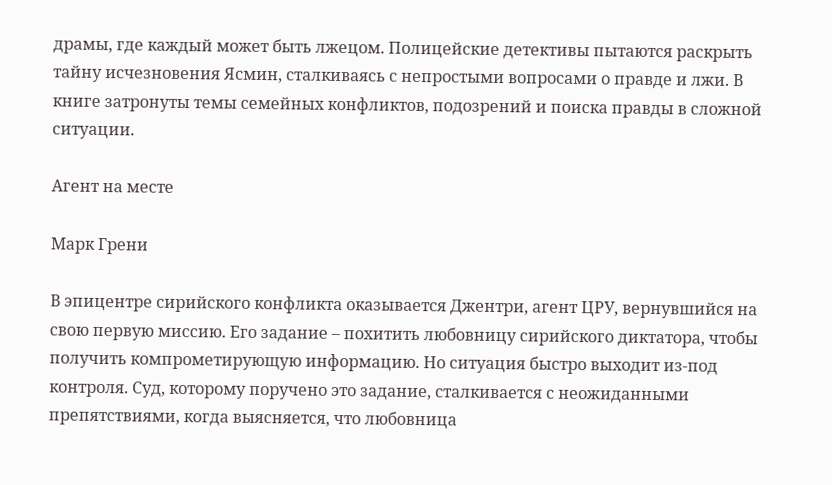драмы, где каждый может быть лжецом. Полицейские детективы пытаются раскрыть тайну исчезновения Ясмин, сталкиваясь с непростыми вопросами о правде и лжи. В книге затронуты темы семейных конфликтов, подозрений и поиска правды в сложной ситуации.

Агент на месте

Марк Грени

В эпицентре сирийского конфликта оказывается Джентри, агент ЦРУ, вернувшийся на свою первую миссию. Его задание – похитить любовницу сирийского диктатора, чтобы получить компрометирующую информацию. Но ситуация быстро выходит из-под контроля. Суд, которому поручено это задание, сталкивается с неожиданными препятствиями, когда выясняется, что любовница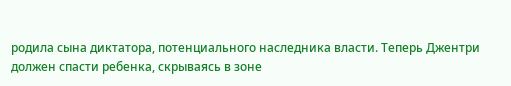родила сына диктатора, потенциального наследника власти. Теперь Джентри должен спасти ребенка, скрываясь в зоне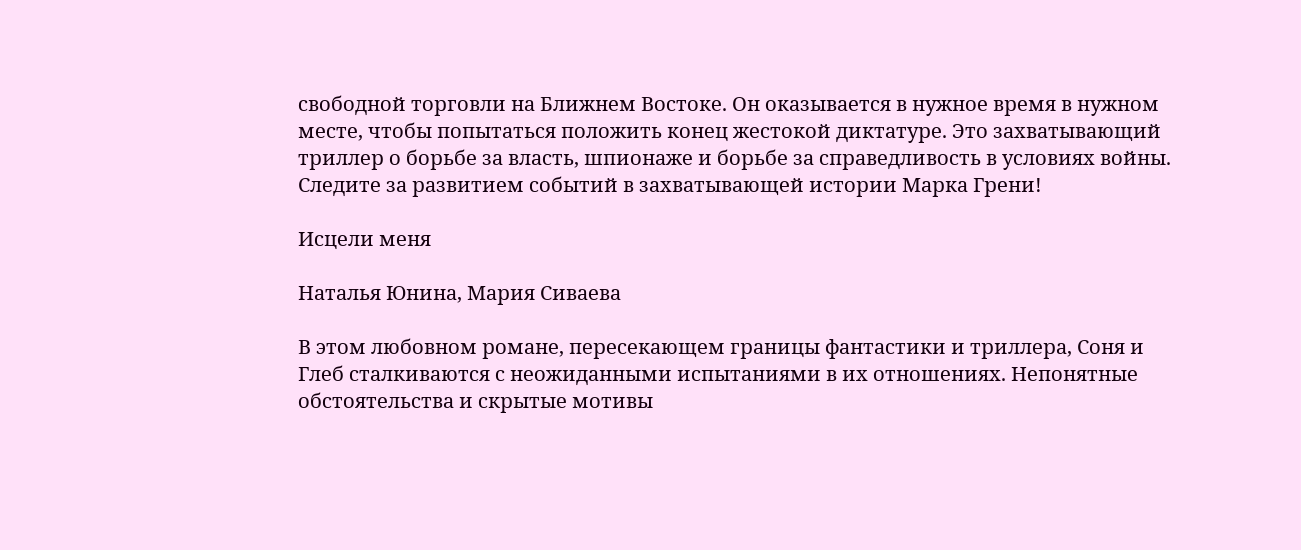свободной торговли на Ближнем Востоке. Он оказывается в нужное время в нужном месте, чтобы попытаться положить конец жестокой диктатуре. Это захватывающий триллер о борьбе за власть, шпионаже и борьбе за справедливость в условиях войны. Следите за развитием событий в захватывающей истории Марка Грени!

Исцели меня

Наталья Юнина, Мария Сиваева

В этом любовном романе, пересекающем границы фантастики и триллера, Соня и Глеб сталкиваются с неожиданными испытаниями в их отношениях. Непонятные обстоятельства и скрытые мотивы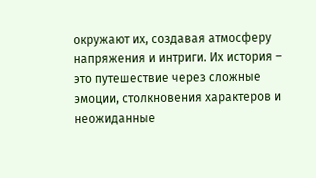окружают их, создавая атмосферу напряжения и интриги. Их история – это путешествие через сложные эмоции, столкновения характеров и неожиданные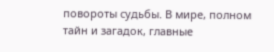повороты судьбы. В мире, полном тайн и загадок, главные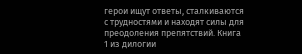герои ищут ответы, сталкиваются с трудностями и находят силы для преодоления препятствий. Книга 1 из дилогии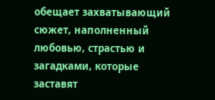обещает захватывающий сюжет, наполненный любовью, страстью и загадками, которые заставят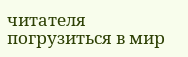читателя погрузиться в мир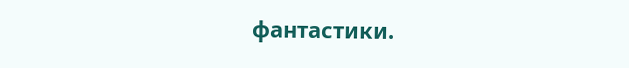фантастики.